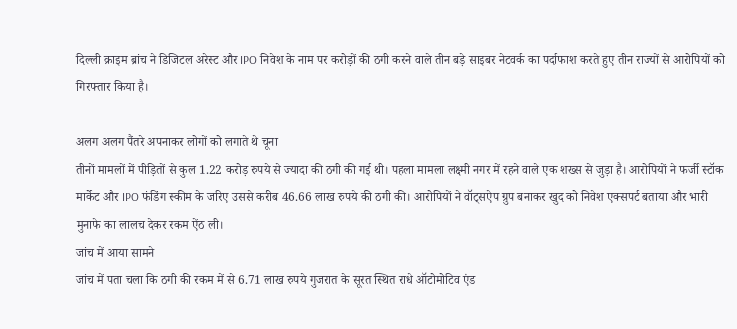दिल्ली क्राइम ब्रांच ने डिजिटल अरेस्ट और IPO निवेश के नाम पर करोड़ों की ठगी करने वाले तीन बड़े साइबर नेटवर्क का पर्दाफाश करते हुए तीन राज्यों से आरोपियों को गिरफ्तार किया है।

अलग अलग पैंतरे अपनाकर लोगों को लगाते थे चूना
तीनों मामलों में पीड़ितों से कुल 1.22 करोड़ रुपये से ज्यादा की ठगी की गई थी। पहला मामला लक्ष्मी नगर में रहने वाले एक शख्स से जुड़ा है। आरोपियों ने फर्जी स्टॉक मार्केट और IPO फंडिंग स्कीम के जरिए उससे करीब 46.66 लाख रुपये की ठगी की। आरोपियों ने वॉट्सऐप ग्रुप बनाकर खुद को निवेश एक्सपर्ट बताया और भारी मुनाफे का लालच देकर रकम ऐंठ ली।
जांच में आया सामने
जांच में पता चला कि ठगी की रकम में से 6.71 लाख रुपये गुजरात के सूरत स्थित राधे ऑटोमोटिव एंड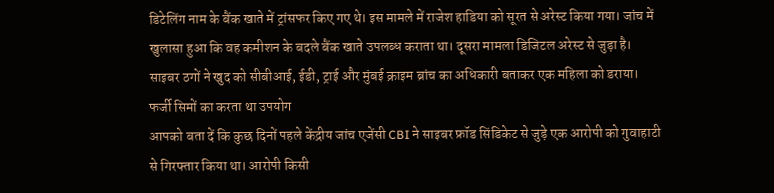डिटेलिंग नाम के बैंक खाते में ट्रांसफर किए गए थे। इस मामले में राजेश हाडिया को सूरत से अरेस्ट किया गया। जांच में खुलासा हुआ कि वह कमीशन के बदले बैंक खाते उपलब्ध कराता था। दूसरा मामला डिजिटल अरेस्ट से जुड़ा है। साइबर ठगों ने खुद को सीबीआई, ईडी, ट्राई और मुंबई क्राइम ब्रांच का अधिकारी बताकर एक महिला को डराया।
फर्जी सिमों का करता था उपयोग
आपको बता दें कि कुछ दिनों पहले केंद्रीय जांच एजेंसी CBI ने साइबर फ्रॉड सिंडिकेट से जुड़े एक आरोपी को गुवाहाटी से गिरफ्तार किया था। आरोपी किसी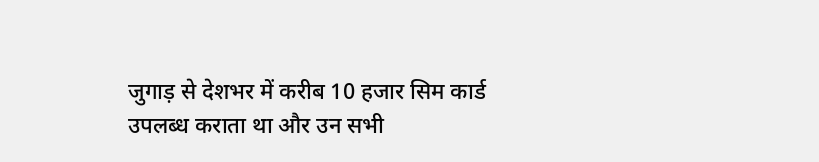जुगाड़ से देशभर में करीब 10 हजार सिम कार्ड उपलब्ध कराता था और उन सभी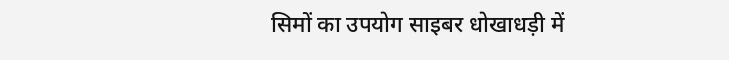सिमों का उपयोग साइबर धोखाधड़ी में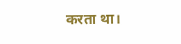करता था।